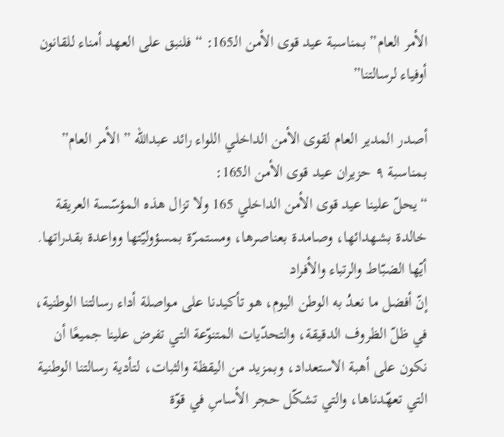الأمر العام” بمناسبة عيد قوى الأمن الـ165: “فلنبق على العهد أمناء للقانون أوفياء لرسالتنا”

أصدر المدير العام لقوى الأمن الداخلي اللواء رائد عبدالله ” الأمر العام” بمناسبة ٩ حزيران عيد قوى الأمن الـ165:
“يحلّ علينا عيد قوى الأمن الداخلي 165 ولا تزال هذه المؤسّسة العريقة خالدة بشهدائها، وصامدة بعناصرها، ومستمرّة بمسؤوليّتها وواعدة بقدراتها.
أيّها الضبّاط والرتباء والأفراد
إنّ أفضل ما نعدُ به الوطن اليوم، هو تأكيدنا على مواصلة أداء رسالتنا الوطنية، في ظلّ الظروف الدقيقة، والتحدّيات المتنوّعة التي تفرض علينا جميعًا أن نكون على أهبة الاستعداد، وبمزيد من اليقظة والثبات، لتأدية رسالتنا الوطنية التي تعهّدناها، والتي تشكّل حجر الأساسِ في قوّة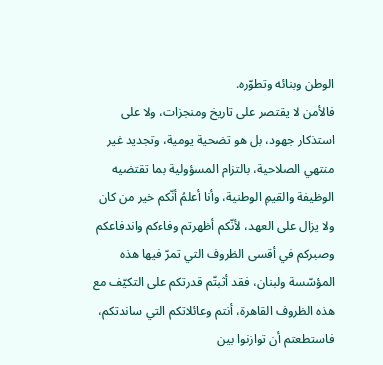الوطن وبنائه وتطوّره.
فالأمن لا يقتصر على تاريخ ومنجزات، ولا على استذكار جهود، بل هو تضحية يومية، وتجديد غير منتهي الصلاحية، بالتزام المسؤولية بما تقتضيه الوظيفة والقيمِ الوطنية، وأنا أعلمُ أنّكم خير من كان ولا يزال على العهد، لأنّكم أظهرتم وفاءكم واندفاعكم وصبركم في أقسى الظروف التي تمرّ فيها هذه المؤسّسة ولبنان، فقد أثبتّم قدرتكم على التكيّف مع هذه الظروف القاهرة، أنتم وعائلاتكم التي ساندتكم، فاستطعتم أن توازنوا بين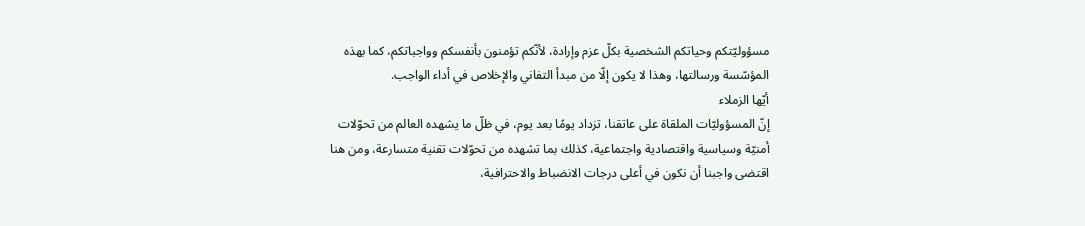مسؤوليّتكم وحياتكم الشخصية بكلّ عزم وإرادة، لأنّكم تؤمنون بأنفسكم وواجباتكم، كما بهذه المؤسّسة ورسالتها، وهذا لا يكون إلّا من مبدأ التفاني والإخلاص في أداء الواجب.
أيّها الزملاء
إنّ المسؤوليّات الملقاة على عاتقنا، تزداد يومًا بعد يوم، في ظلّ ما يشهده العالم من تحوّلات أمنيّة وسياسية واقتصادية واجتماعية، كذلك بما تشهده من تحوّلات تقنية متسارعة، ومن هنا اقتضى واجبنا أن نكون في أعلى درجات الانضباط والاحترافية،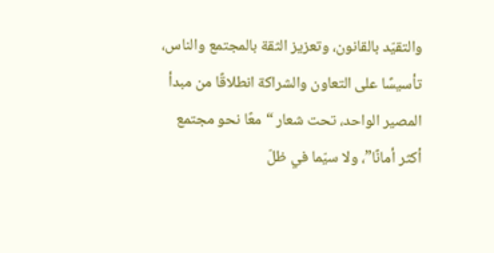والتقيّد بالقانون، وتعزيز الثقة بالمجتمع والناس، تأسيسًا على التعاون والشراكة انطلاقًا من مبدأ المصير الواحد، تحت شعار “معًا نحو مجتمع أكثر أمانًا”، ولا سيّما في ظلّ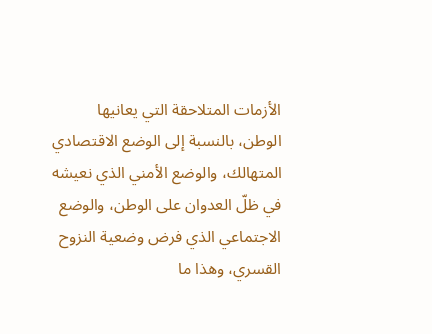الأزمات المتلاحقة التي يعانيها الوطن، بالنسبة إلى الوضع الاقتصادي المتهالك، والوضع الأمني الذي نعيشه في ظلّ العدوان على الوطن، والوضع الاجتماعي الذي فرض وضعية النزوح القسري، وهذا ما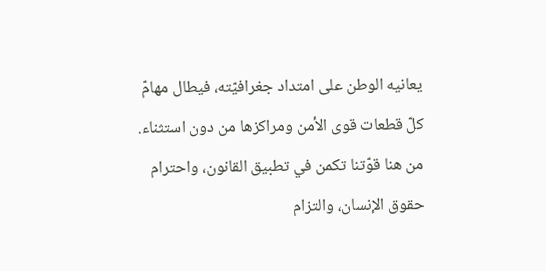يعانيه الوطن على امتداد جغرافيّته، فيطال مهامّ كلّ قطعات قوى الأمن ومراكزها من دون استثناء.
من هنا قوّتنا تكمن في تطبيق القانون، واحترام حقوق الإنسان، والتزام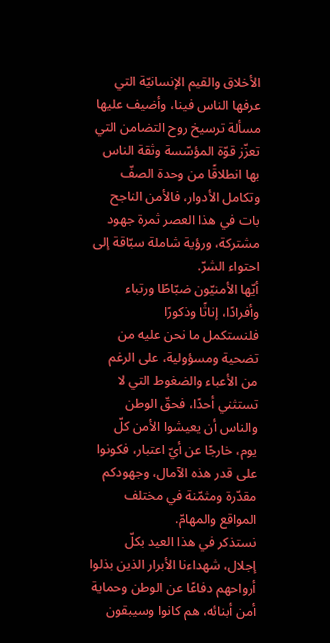الأخلاق والقيم الإنسانيّة التي عرفها الناس فينا، وأضيف عليها مسألة ترسيخ روح التضامن التي تعزّز قوّة المؤسّسة وثقة الناس بها انطلاقًا من وحدة الصفّ وتكامل الأدوار، فالأمن الناجح بات في هذا العصر ثمرة جهود مشتركة، ورؤية شاملة سبّاقة إلى احتواء الشرّ.
أيّها الأمنيّون ضبّاطًا ورتباء وأفرادًا، إناثًا وذكورًا
فلنستكمل ما نحن عليه من تضحية ومسؤولية، على الرغم من الأعباء والضغوط التي لا تستثني أحدًا، فحقّ الوطن والناس أن يعيشوا الأمن كلّ يوم، خارجًا عن أيّ اعتبار، فكونوا على قدر هذه الآمال، وجهودكم مقدّرة ومثمّنة في مختلف المواقع والمهامّ.
نستذكر في هذا العيد بكلّ إجلال، شهداءنا الأبرار الذين بذلوا أرواحهم دفاعًا عن الوطن وحماية أمن أبنائه، هم كانوا وسيبقون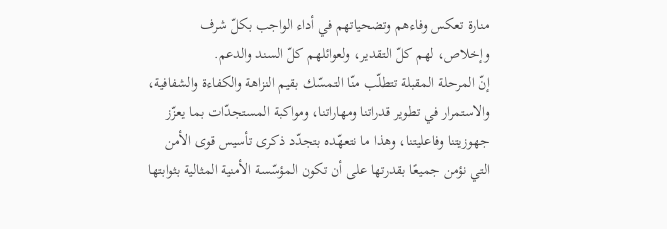منارة تعكس وفاءهم وتضحياتهم في أداء الواجب بكلّ شرف وإخلاص، لهم كلّ التقدير، ولعوائلهم كلّ السند والدعم.
إنّ المرحلة المقبلة تتطلّب منّا التمسّك بقيم النزاهة والكفاءة والشفافية، والاستمرار في تطوير قدراتنا ومهاراتنا، ومواكبة المستجدّات بما يعزّز جهوزيتنا وفاعليتنا، وهذا ما نتعهّده بتجدّد ذكرى تأسيس قوى الأمن التي نؤمن جميعًا بقدرتها على أن تكون المؤسّسة الأمنية المثالية بثوابتها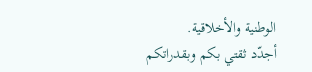الوطنية والأخلاقية.
أجدّد ثقتي بكم وبقدراتكم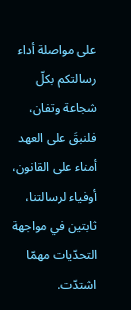على مواصلة أداء رسالتكم بكلّ شجاعة وتفان، فلنبقَ على العهد أمناء على القانون، أوفياء لرسالتنا، ثابتين في مواجهة التحدّيات مهمّا اشتدّت.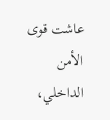عاشت قوى الأمن الداخلي،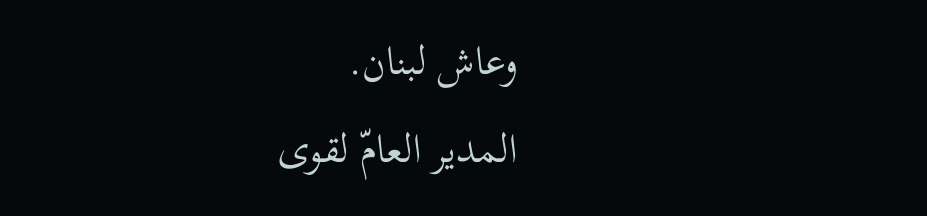وعاش لبنان.
المدير العامّ لقوى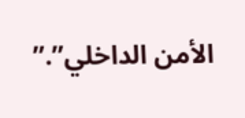الأمن الداخلي”.”